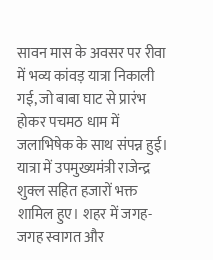सावन मास के अवसर पर रीवा में भव्य कांवड़ यात्रा निकाली गई, जो बाबा घाट से प्रारंभ होकर पचमठ धाम में जलाभिषेक के साथ संपन्न हुई। यात्रा में उपमुख्यमंत्री राजेन्द्र शुक्ल सहित हजारों भक्त शामिल हुए। शहर में जगह-जगह स्वागत और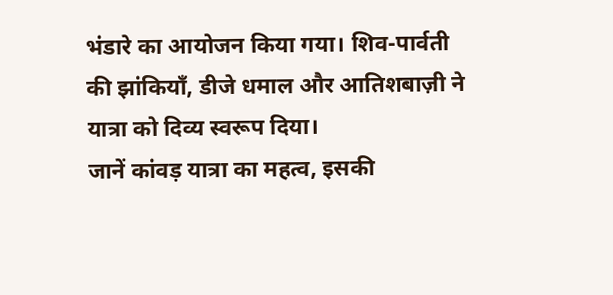भंडारे का आयोजन किया गया। शिव-पार्वती की झांकियाँ, डीजे धमाल और आतिशबाज़ी ने यात्रा को दिव्य स्वरूप दिया।
जानें कांवड़ यात्रा का महत्व, इसकी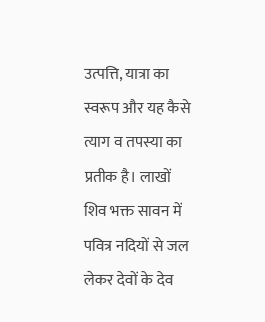उत्पत्ति, यात्रा का स्वरूप और यह कैसे त्याग व तपस्या का प्रतीक है। लाखों शिव भक्त सावन में पवित्र नदियों से जल लेकर देवों के देव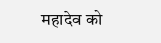महादेव को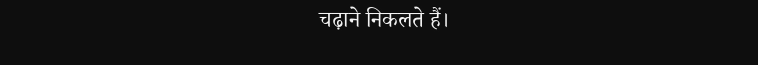चढ़ाने निकलते हैं।